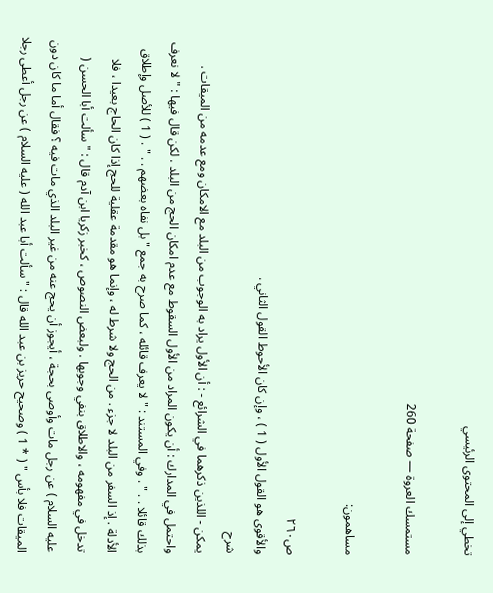تخطي إلى المحتوى الرئيسي

مستمسك العروة — صفحة 260

مساهمون:

ص٢٦٠
والأقوى هو القول الأول ( 1 ) ، وإن كان الأحوط القول الثاني .
شرح
يمكن - اللذين ذكرهما في الشرائع - : أن الأول يراد به الوجوب من البلد مع الامكان ومع عدمه من الميقات . واحتمل في المدارك : أن يكون المراد من الأول السقوط مع عدم امكان الحج من البلد . لكن قال فيها : " لا نعرف بذلك قائلا . . " . وفي المستند : " لا يعرف قائله ، كما صرح به جمع " بل نفاه بعضهم . . " . ( 1 ) للأصل وإطلاق الأدلة . إذ السفر من البلد لا جزء . من الحج ولا شرط له ، وإنما هو مقدمة عقلية للحج إذا كان الحاج بعيدا ، فلا تدخل في مفهومه ، والاطلاق بنفي وجوبها . ولبعض النصوص ، كخبر زكريا ابن آدم قال : " سألت أبا الحسن ( عليه السلام ) عن رجل مات وأوصى بحجة ، أيجوز أن يحج عنه من غير البلد الذي مات فيه ؟ فقال أما ما كان دون الميقات فلا بأس " ( * 1 ) وصحيح حريز بن عبد الله قال : " سألت أبا عبد الله ( عليه السلام ) عن رجل أعطى رجلا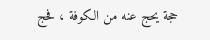حجة يحج عنه من الكوفة ، فحج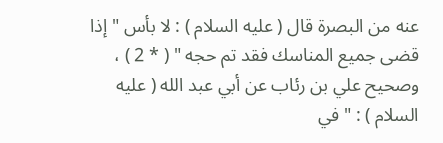عنه من البصرة قال ( عليه السلام ) : لا بأس " إذا قضى جميع المناسك فقد تم حجه " ( * 2 ) ، وصحيح علي بن رئاب عن أبي عبد الله ( عليه السلام ) : " في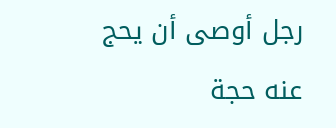رجل أوصى أن يحج عنه حجة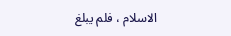الاسلام ، فلم يبلغ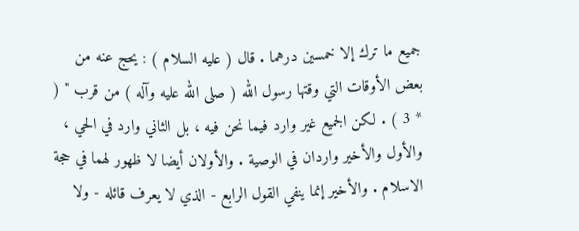جميع ما ترك إلا خمسين درهما . قال ( عليه السلام ) : يحج عنه من بعض الأوقات التي وقتها رسول الله ( صلى الله عليه وآله ) من قرب " ( * 3 ) . لكن الجميع غير وارد فيما نحن فيه ، بل الثاني وارد في الحي ، والأول والأخير واردان في الوصية . والأولان أيضا لا ظهور لهما في حجة الاسلام . والأخير إنما ينفي القول الرابع - الذي لا يعرف قائله - ولا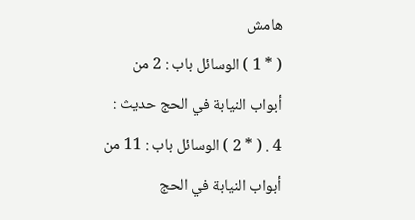هامش
( * 1 ) الوسائل باب : 2 من أبواب النيابة في الحج حديث : 4 . ( * 2 ) الوسائل باب : 11 من أبواب النيابة في الحج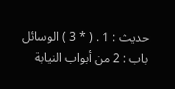حديث : 1 . ( * 3 ) الوسائل باب : 2 من أبواب النيابة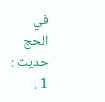في الحج حديث : 1 .